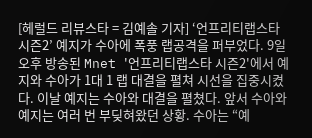[헤럴드 리뷰스타 = 김예솔 기자] ‘언프리티랩스타 시즌2’ 예지가 수아에 폭풍 랩공격을 퍼부었다. 9일 오후 방송된 Mnet '언프리티랩스타 시즌2'에서 예지와 수아가 1대 1 랩 대결을 펼쳐 시선을 집중시켰다. 이날 예지는 수아와 대결을 펼쳤다. 앞서 수아와 예지는 여러 번 부딪혀왔던 상황. 수아는 “예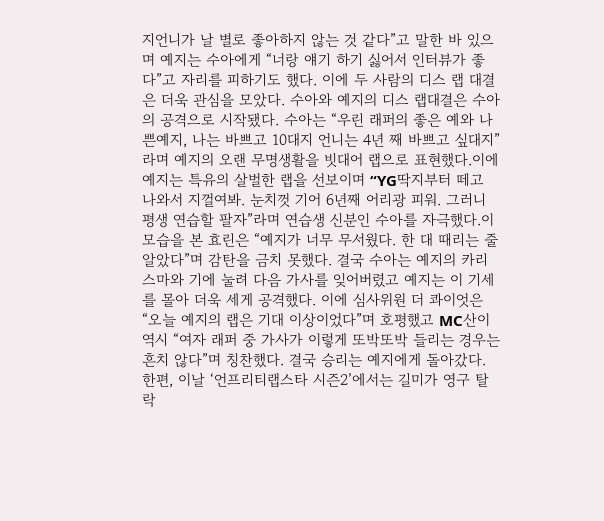지언니가 날 별로 좋아하지 않는 것 같다”고 말한 바 있으며 예지는 수아에게 “너랑 얘기 하기 싫어서 인터뷰가 좋다”고 자리를 피하기도 했다. 이에 두 사람의 디스 랩 대결은 더욱 관심을 모았다. 수아와 예지의 디스 랩대결은 수아의 공격으로 시작됐다. 수아는 “우린 래퍼의 좋은 예와 나쁜예지, 나는 바쁘고 10대지 언니는 4년 째 바쁘고 싶대지”라며 예지의 오랜 무명생활을 빗대어 랩으로 표현했다.이에 예지는 특유의 살벌한 랩을 선보이며 “YG딱지부터 떼고 나와서 지껄여봐. 눈치껏 기어 6년째 어리광 피워. 그러니 평생 연습할 팔자”라며 연습생 신분인 수아를 자극했다.이 모습을 본 효린은 “예지가 너무 무서웠다. 한 대 때리는 줄 알았다”며 감탄을 금치 못했다. 결국 수아는 예지의 카리스마와 기에 눌려 다음 가사를 잊어버렸고 예지는 이 기세를 몰아 더욱 세게 공격했다. 이에 심사위원 더 콰이엇은 “오늘 예지의 랩은 기대 이상이었다”며 호평했고 MC산이 역시 “여자 래퍼 중 가사가 이렇게 또박또박 들리는 경우는 흔치 않다”며 칭찬했다. 결국 승리는 예지에게 돌아갔다. 한편, 이날 ‘언프리티랩스타 시즌2’에서는 길미가 영구 탈락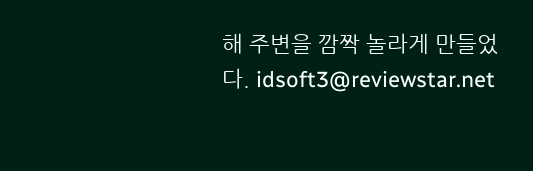해 주변을 깜짝 놀라게 만들었다. idsoft3@reviewstar.net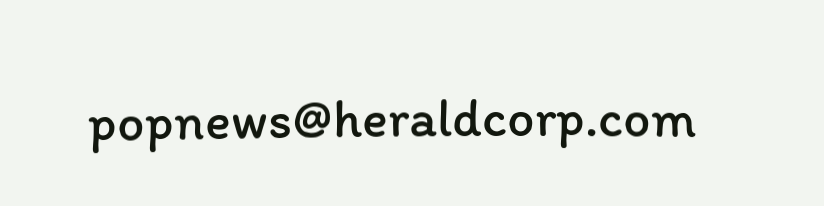popnews@heraldcorp.com